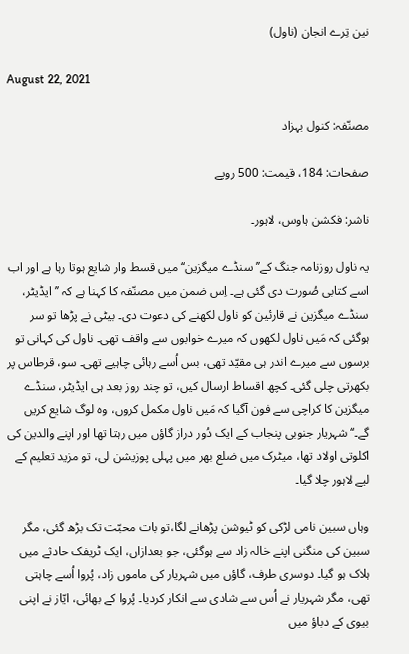نین تِرے انجان (ناول)

August 22, 2021

مصنّفہ: کنول بہزاد

صفحات: 184، قیمت: 500 روپے

ناشر: فکشن ہاوس، لاہور۔

یہ ناول روزنامہ جنگ کے’’ سنڈے میگزین‘‘ میں قسط وار شایع ہوتا رہا ہے اور اب اسے کتابی صُورت دی گئی ہے۔ اِس ضمن میں مصنّفہ کا کہنا ہے کہ ’’ایڈیٹر، سنڈے میگزین نے قارئین کو ناول لکھنے کی دعوت دی۔ بیٹی نے پڑھا تو سر ہوگئی کہ مَیں ناول لکھوں کہ میرے خوابوں سے واقف تھی۔ ناول کی کہانی تو برسوں سے میرے اندر ہی مقیّد تھی، بس اُسے رہائی چاہیے تھی۔ سو، قرطاس پر بکھرتی چلی گئی۔ کچھ اقساط ارسال کیں، تو چند روز بعد ہی ایڈیٹر، سنڈے میگزین کا کراچی سے فون آگیا کہ مَیں ناول مکمل کروں، وہ لوگ شایع کریں گے۔‘‘ شہریار جنوبی پنجاب کے ایک دُور دراز گاؤں میں رہتا تھا اور اپنے والدین کی اکلوتی اولاد تھا، میٹرک میں ضلع بھر میں پہلی پوزیشن لی، تو مزید تعلیم کے لیے لاہور چلا گیا۔

وہاں سبین نامی لڑکی کو ٹیوشن پڑھانے لگا،تو بات محبّت تک بڑھ گئی، مگر سبین کی منگنی اپنے خالہ زاد سے ہوگئی، جو بعدازاں، ایک ٹریفک حادثے میں ہلاک ہو گیا۔ دوسری طرف، گاؤں میں شہریار کی ماموں زاد، پُروا اُسے چاہتی تھی، مگر شہریار نے اُس سے شادی سے انکار کردیا۔ پُروا کے بھائی، ایّاز نے اپنی بیوی کے دباؤ میں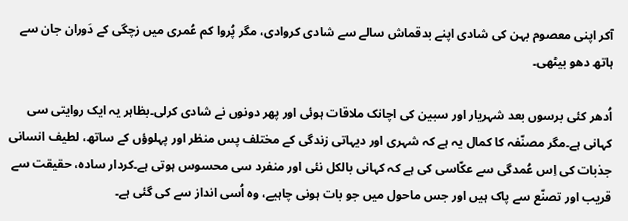آکر اپنی معصوم بہن کی شادی اپنے بدقماش سالے سے شادی کروادی، مگر پُروا کم عُمری میں زچگی کے دَوران جان سے ہاتھ دھو بیٹھی۔

اُدھر کئی برسوں بعد شہریار اور سبین کی اچانک ملاقات ہوئی اور پھر دونوں نے شادی کرلی۔بظاہر یہ ایک روایتی سی کہانی ہے۔مگر مصنّفہ کا کمال یہ ہے کہ شہری اور دیہاتی زندگی کے مختلف پس منظر اور پہلوؤں کے ساتھ، لطیف انسانی جذبات کی اِس عُمدگی سے عکّاسی کی ہے کہ کہانی بالکل نئی اور منفرد سی محسوس ہوتی ہے۔کردار سادہ، حقیقت سے قریب اور تصنّع سے پاک ہیں اور جس ماحول میں جو بات ہونی چاہیے، وہ اُسی انداز سے کی گئی ہے۔